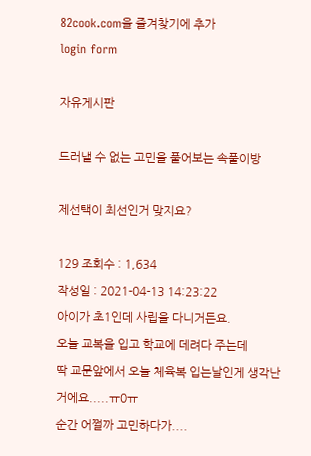82cook.com을 즐겨찾기에 추가
login form

자유게시판

드러낼 수 없는 고민을 풀어보는 속풀이방

제선택이 최선인거 맞지요?

129 조회수 : 1,634
작성일 : 2021-04-13 14:23:22
아이가 초1인데 사립을 다니거든요.
오늘 교복을 입고 학교에 데려다 주는데
딱 교문앞에서 오늘 체육복 입는날인게 생각난거에요.....ㅠ0ㅠ
순간 어쩔까 고민하다가....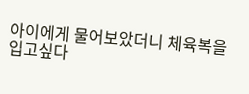아이에게 물어보았더니 체육복을 입고싶다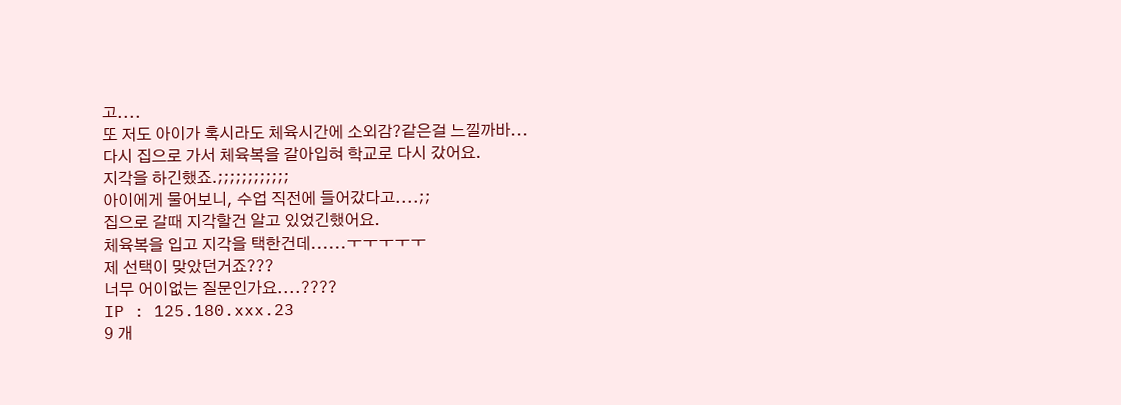고....
또 저도 아이가 혹시라도 체육시간에 소외감?같은걸 느낄까바...
다시 집으로 가서 체육복을 갈아입혀 학교로 다시 갔어요.
지각을 하긴했죠.;;;;;;;;;;;;
아이에게 물어보니, 수업 직전에 들어갔다고....;;
집으로 갈때 지각할건 알고 있었긴했어요.
체육복을 입고 지각을 택한건데......ㅜㅜㅜㅜㅜ
제 선택이 맞았던거죠???
너무 어이없는 질문인가요....????
IP : 125.180.xxx.23
9 개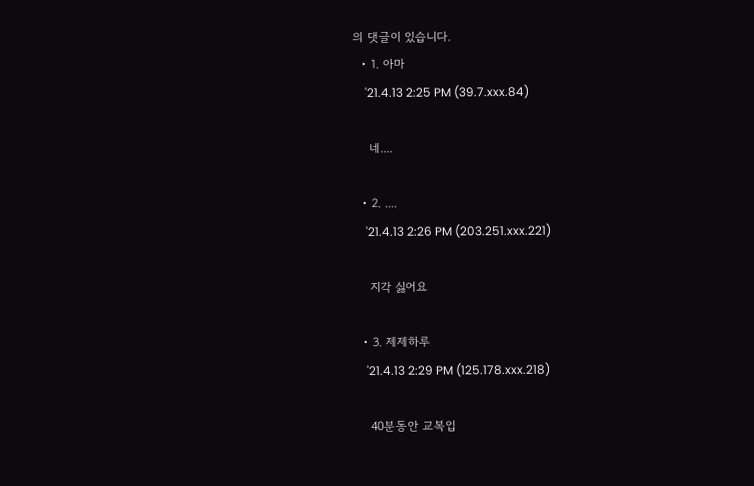의 댓글이 있습니다.
  • 1. 아마
    '21.4.13 2:25 PM (39.7.xxx.84)

    네....

  • 2. ....
    '21.4.13 2:26 PM (203.251.xxx.221)

    지각 싫어요

  • 3. 제제하루
    '21.4.13 2:29 PM (125.178.xxx.218)

    40분동안 교복입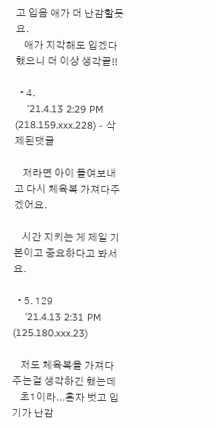고 입음 애가 더 난감할듯요.
    애가 지각해도 입겠다 했으니 더 이상 생각끝!!

  • 4.
    '21.4.13 2:29 PM (218.159.xxx.228) - 삭제된댓글

    저라면 아이 들여보내고 다시 체육복 가져다주겠어요.

    시간 지키는 게 제일 기본이고 중요하다고 봐서요.

  • 5. 129
    '21.4.13 2:31 PM (125.180.xxx.23)

    저도 체육복을 가져다 주는걸 생각하긴 했는데
    초1이라...혼자 벗고 입기가 난감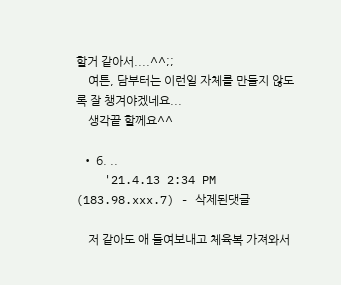할거 같아서....^^;;
    여튼, 담부터는 이런일 자체를 만들지 않도록 잘 챙겨야겠네요...
    생각끝 할께요^^

  • 6. ..
    '21.4.13 2:34 PM (183.98.xxx.7) - 삭제된댓글

    저 같아도 애 들여보내고 체육복 가져와서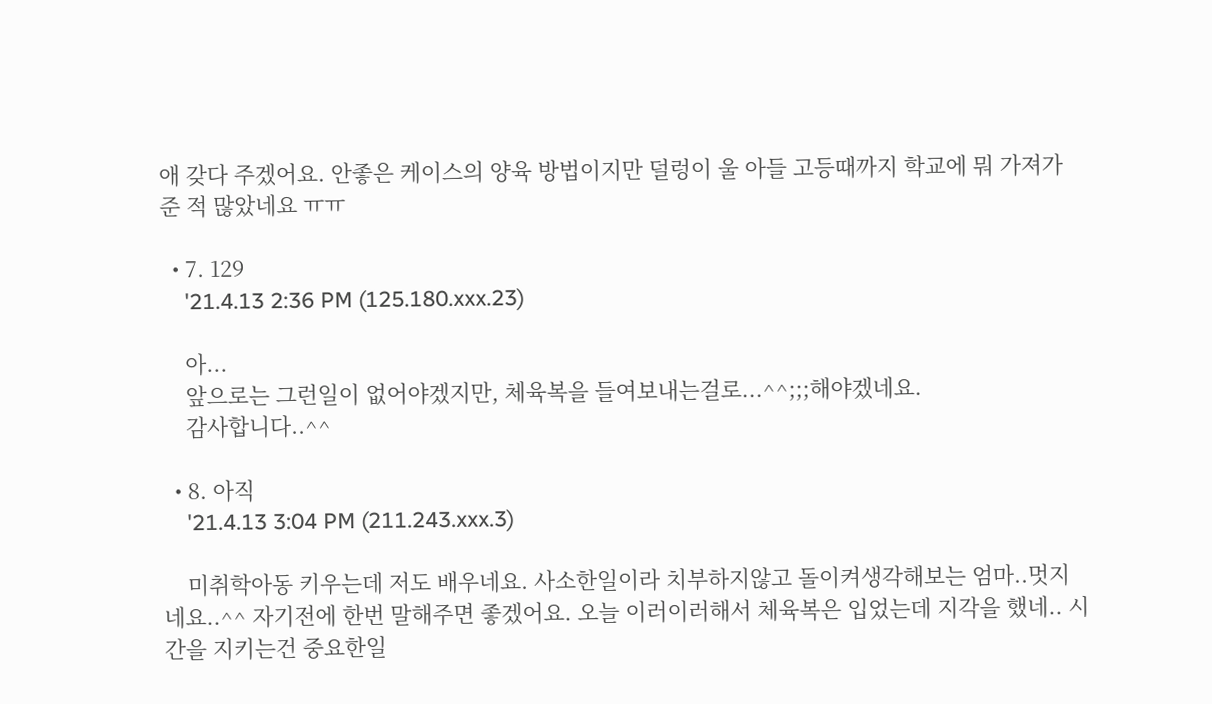애 갖다 주겠어요. 안좋은 케이스의 양육 방법이지만 덜렁이 울 아들 고등때까지 학교에 뭐 가져가 준 적 많았네요 ㅠㅠ

  • 7. 129
    '21.4.13 2:36 PM (125.180.xxx.23)

    아...
    앞으로는 그런일이 없어야겠지만, 체육복을 들여보내는걸로...^^;;;해야겠네요.
    감사합니다..^^

  • 8. 아직
    '21.4.13 3:04 PM (211.243.xxx.3)

    미취학아동 키우는데 저도 배우네요. 사소한일이라 치부하지않고 돌이켜생각해보는 엄마..멋지네요..^^ 자기전에 한번 말해주면 좋겠어요. 오늘 이러이러해서 체육복은 입었는데 지각을 했네.. 시간을 지키는건 중요한일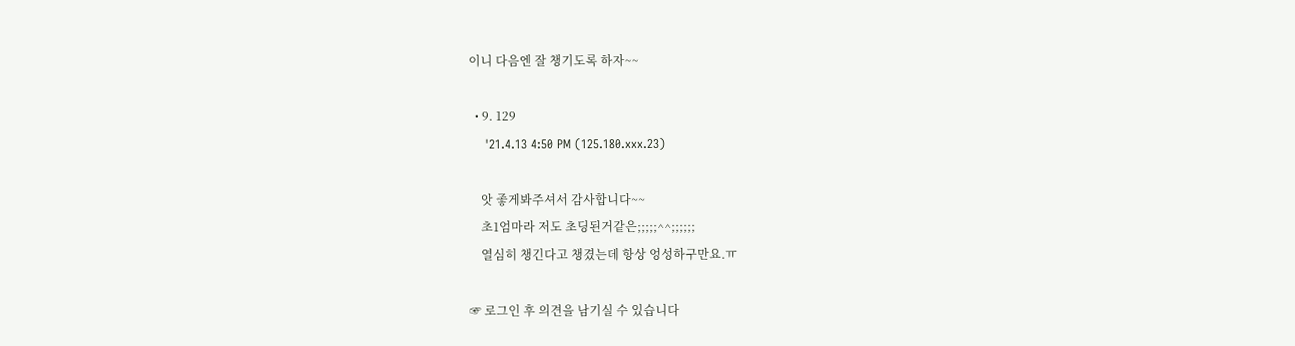이니 다음엔 잘 챙기도록 하자~~

  • 9. 129
    '21.4.13 4:50 PM (125.180.xxx.23)

    앗 좋게봐주셔서 감사합니다~~
    초1엄마라 저도 초딩된거같은;;;;;^^;;;;;;
    열심히 챙긴다고 챙겼는데 항상 엉성하구만요.ㅠ

☞ 로그인 후 의견을 남기실 수 있습니다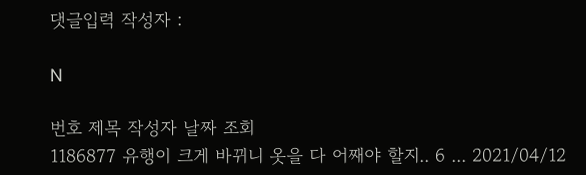댓글입력 작성자 :

N

번호 제목 작성자 날짜 조회
1186877 유행이 크게 바뀌니 옷을 다 어째야 할지.. 6 ... 2021/04/12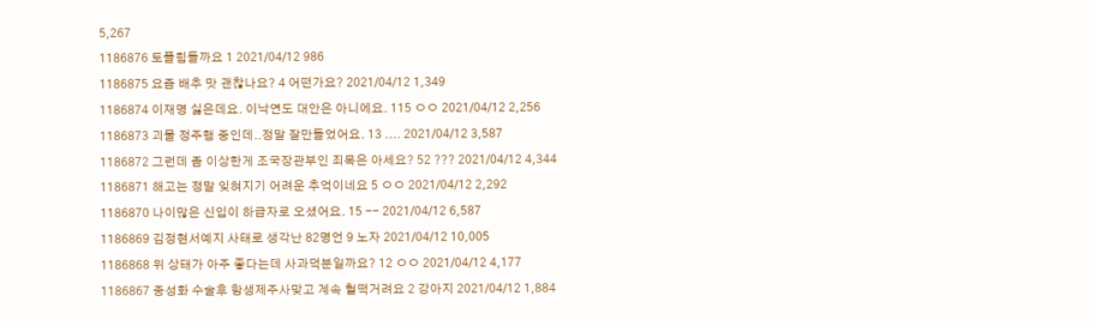5,267
1186876 토플힘들까요 1 2021/04/12 986
1186875 요즘 배추 맛 괜찮나요? 4 어떤가요? 2021/04/12 1,349
1186874 이재명 싫은데요. 이낙연도 대안은 아니에요. 115 ㅇㅇ 2021/04/12 2,256
1186873 괴물 정주행 중인데..정말 잘만들었어요. 13 .... 2021/04/12 3,587
1186872 그런데 좀 이상한게 조국장관부인 죄목은 아세요? 52 ??? 2021/04/12 4,344
1186871 해고는 정말 잊혀지기 어려운 추억이네요 5 ㅇㅇ 2021/04/12 2,292
1186870 나이많은 신입이 하급자로 오셨어요. 15 -- 2021/04/12 6,587
1186869 김정현서예지 사태로 생각난 82명언 9 노자 2021/04/12 10,005
1186868 위 상태가 아주 좋다는데 사과덕분일까요? 12 ㅇㅇ 2021/04/12 4,177
1186867 중성화 수술후 항생제주사맞고 계속 헐떡거려요 2 강아지 2021/04/12 1,884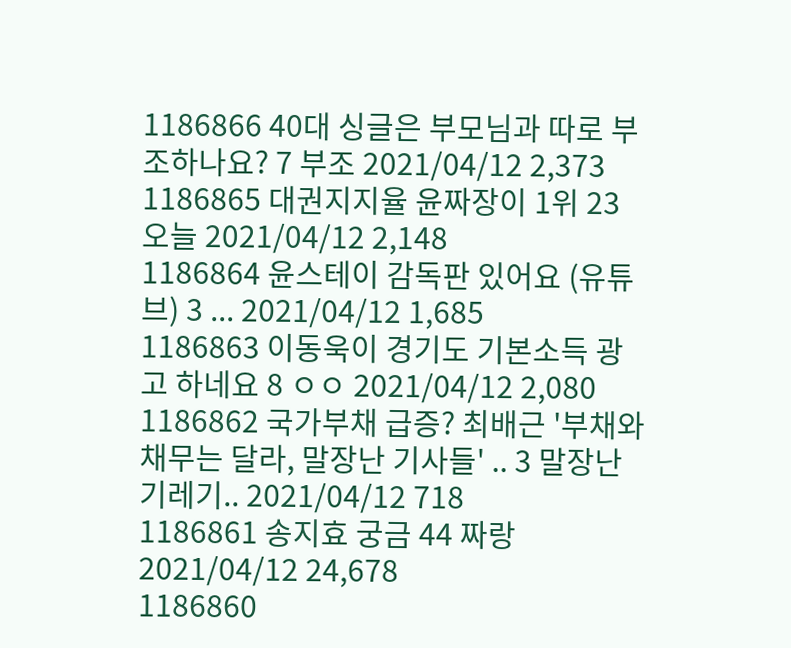1186866 40대 싱글은 부모님과 따로 부조하나요? 7 부조 2021/04/12 2,373
1186865 대권지지율 윤짜장이 1위 23 오늘 2021/04/12 2,148
1186864 윤스테이 감독판 있어요 (유튜브) 3 ... 2021/04/12 1,685
1186863 이동욱이 경기도 기본소득 광고 하네요 8 ㅇㅇ 2021/04/12 2,080
1186862 국가부채 급증? 최배근 '부채와 채무는 달라, 말장난 기사들' .. 3 말장난기레기.. 2021/04/12 718
1186861 송지효 궁금 44 짜랑 2021/04/12 24,678
1186860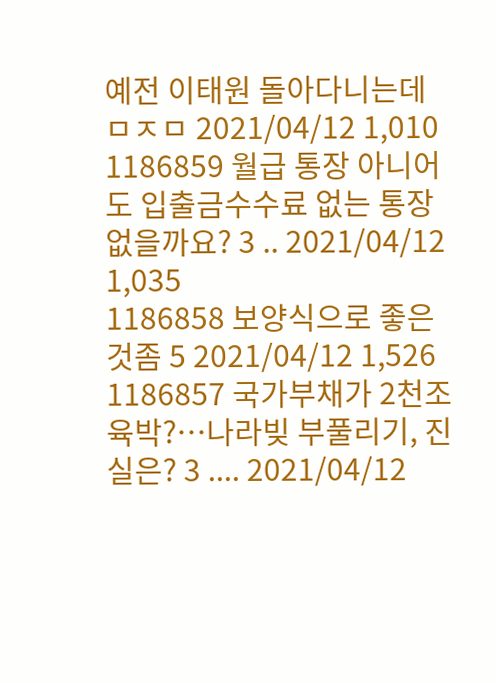예전 이태원 돌아다니는데 ㅁㅈㅁ 2021/04/12 1,010
1186859 월급 통장 아니어도 입출금수수료 없는 통장 없을까요? 3 .. 2021/04/12 1,035
1186858 보양식으로 좋은 것좀 5 2021/04/12 1,526
1186857 국가부채가 2천조 육박?…나라빚 부풀리기, 진실은? 3 .... 2021/04/12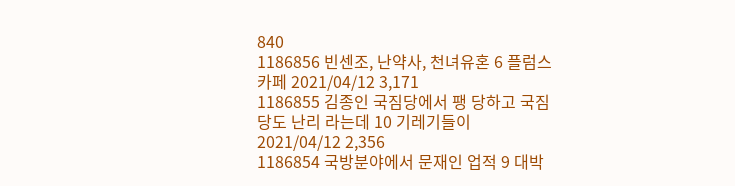840
1186856 빈센조, 난약사, 천녀유혼 6 플럼스카페 2021/04/12 3,171
1186855 김종인 국짐당에서 팽 당하고 국짐당도 난리 라는데 10 기레기들이 2021/04/12 2,356
1186854 국방분야에서 문재인 업적 9 대박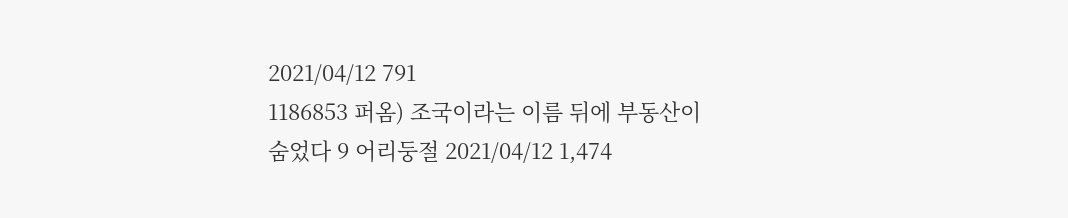2021/04/12 791
1186853 퍼옴) 조국이라는 이름 뒤에 부동산이 숨었다 9 어리둥절 2021/04/12 1,474